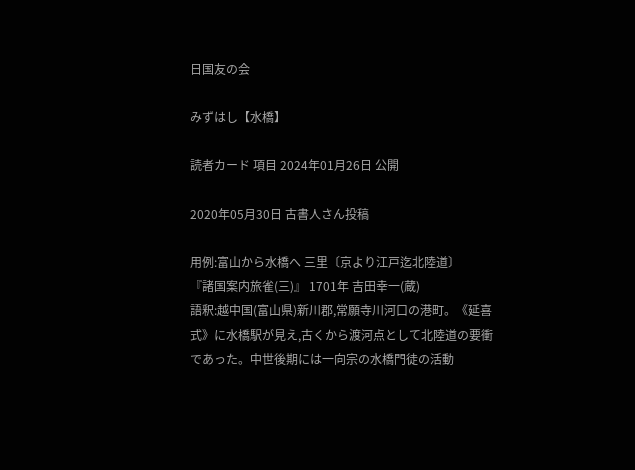日国友の会

みずはし【水橋】

読者カード 項目 2024年01月26日 公開

2020年05月30日 古書人さん投稿

用例:富山から水橋へ 三里〔京より江戸迄北陸道〕
『諸国案内旅雀(三)』 1701年 吉田幸一(蔵)
語釈:越中国(富山県)新川郡,常願寺川河口の港町。《延喜式》に水橋駅が見え,古くから渡河点として北陸道の要衝であった。中世後期には一向宗の水橋門徒の活動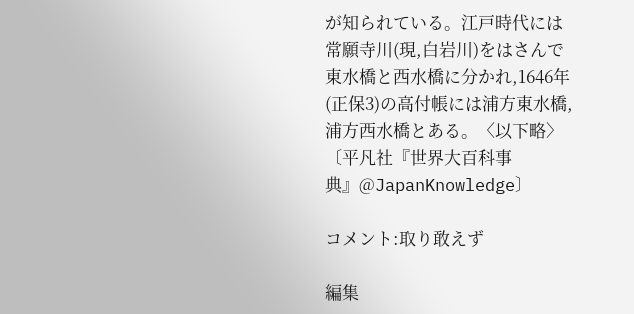が知られている。江戸時代には常願寺川(現,白岩川)をはさんで東水橋と西水橋に分かれ,1646年(正保3)の高付帳には浦方東水橋,浦方西水橋とある。〈以下略〉〔平凡社『世界大百科事典』@JapanKnowledge〕

コメント:取り敢えず

編集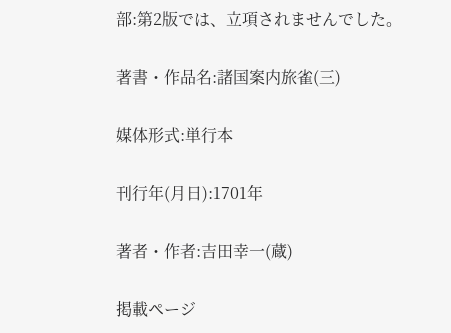部:第2版では、立項されませんでした。

著書・作品名:諸国案内旅雀(三)

媒体形式:単行本

刊行年(月日):1701年

著者・作者:吉田幸一(蔵)

掲載ページ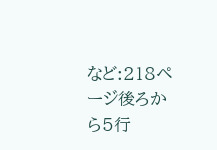など:218ページ後ろから5行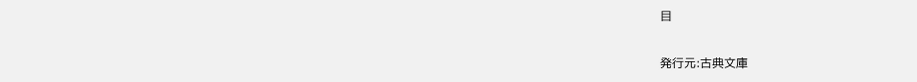目

発行元:古典文庫